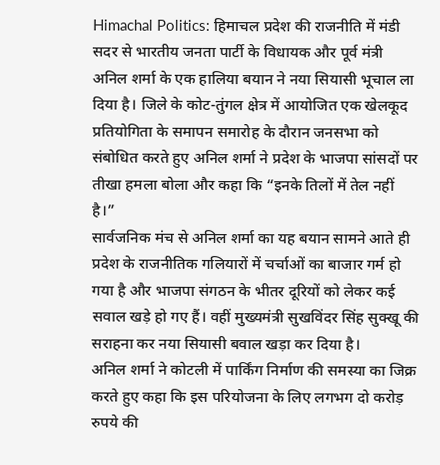Himachal Politics: हिमाचल प्रदेश की राजनीति में मंडी सदर से भारतीय जनता पार्टी के विधायक और पूर्व मंत्री अनिल शर्मा के एक हालिया बयान ने नया सियासी भूचाल ला दिया है। जिले के कोट-तुंगल क्षेत्र में आयोजित एक खेलकूद प्रतियोगिता के समापन समारोह के दौरान जनसभा को संबोधित करते हुए अनिल शर्मा ने प्रदेश के भाजपा सांसदों पर तीखा हमला बोला और कहा कि “इनके तिलों में तेल नहीं है।”
सार्वजनिक मंच से अनिल शर्मा का यह बयान सामने आते ही प्रदेश के राजनीतिक गलियारों में चर्चाओं का बाजार गर्म हो गया है और भाजपा संगठन के भीतर दूरियों को लेकर कई सवाल खड़े हो गए हैं। वहीं मुख्यमंत्री सुखविंदर सिंह सुक्खू की सराहना कर नया सियासी बवाल खड़ा कर दिया है।
अनिल शर्मा ने कोटली में पार्किंग निर्माण की समस्या का जिक्र करते हुए कहा कि इस परियोजना के लिए लगभग दो करोड़ रुपये की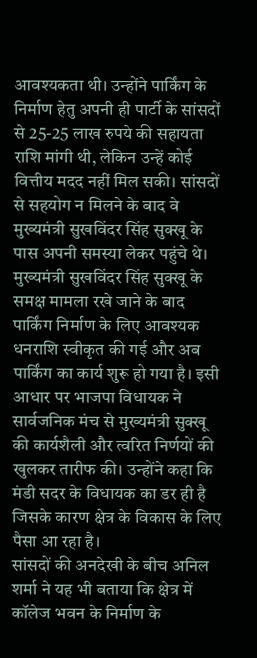आवश्यकता थी। उन्होंने पार्किंग के निर्माण हेतु अपनी ही पार्टी के सांसदों से 25-25 लाख रुपये की सहायता राशि मांगी थी, लेकिन उन्हें कोई वित्तीय मदद नहीं मिल सकी। सांसदों से सहयोग न मिलने के बाद वे मुख्यमंत्री सुखविंदर सिंह सुक्खू के पास अपनी समस्या लेकर पहुंचे थे।
मुख्यमंत्री सुखविंदर सिंह सुक्खू के समक्ष मामला रखे जाने के बाद पार्किंग निर्माण के लिए आवश्यक धनराशि स्वीकृत की गई और अब पार्किंग का कार्य शुरू हो गया है। इसी आधार पर भाजपा विधायक ने सार्वजनिक मंच से मुख्यमंत्री सुक्खू की कार्यशैली और त्वरित निर्णयों की खुलकर तारीफ की। उन्होंने कहा कि मंडी सदर के विधायक का डर ही है जिसके कारण क्षेत्र के विकास के लिए पैसा आ रहा है।
सांसदों की अनदेखी के बीच अनिल शर्मा ने यह भी बताया कि क्षेत्र में कॉलेज भवन के निर्माण के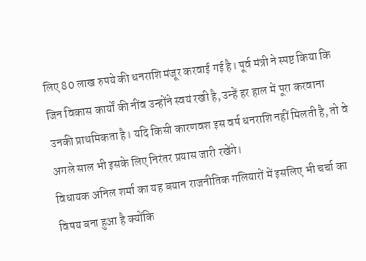लिए 80 लाख रुपये की धनराशि मंजूर करवाई गई है। पूर्व मंत्री ने स्पष्ट किया कि जिन विकास कार्यों की नींव उन्होंने स्वयं रखी है, उन्हें हर हाल में पूरा करवाना उनकी प्राथमिकता है। यदि किसी कारणवश इस वर्ष धनराशि नहीं मिलती है, तो वे अगले साल भी इसके लिए निरंतर प्रयास जारी रखेंगे।
विधायक अनिल शर्मा का यह बयान राजनीतिक गलियारों में इसलिए भी चर्चा का विषय बना हुआ है क्योंकि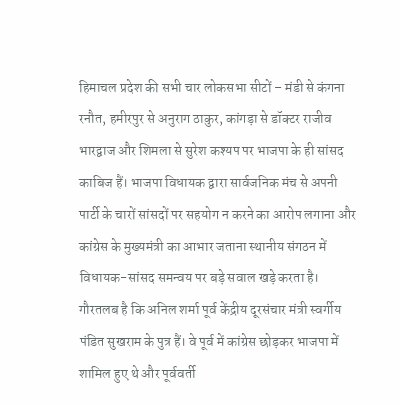हिमाचल प्रदेश की सभी चार लोकसभा सीटों – मंडी से कंगना रनौत, हमीरपुर से अनुराग ठाकुर, कांगड़ा से डॉक्टर राजीव भारद्वाज और शिमला से सुरेश कश्यप पर भाजपा के ही सांसद काबिज हैं। भाजपा विधायक द्वारा सार्वजनिक मंच से अपनी पार्टी के चारों सांसदों पर सहयोग न करने का आरोप लगाना और कांग्रेस के मुख्यमंत्री का आभार जताना स्थानीय संगठन में विधायक-सांसद समन्वय पर बड़े सवाल खड़े करता है।
गौरतलब है कि अनिल शर्मा पूर्व केंद्रीय दूरसंचार मंत्री स्वर्गीय पंडित सुखराम के पुत्र हैं। वे पूर्व में कांग्रेस छोड़कर भाजपा में शामिल हुए थे और पूर्ववर्ती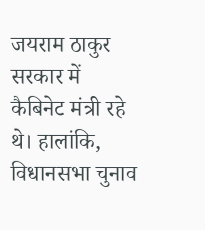जयराम ठाकुर सरकार में कैबिनेट मंत्री रहे थे। हालांकि, विधानसभा चुनाव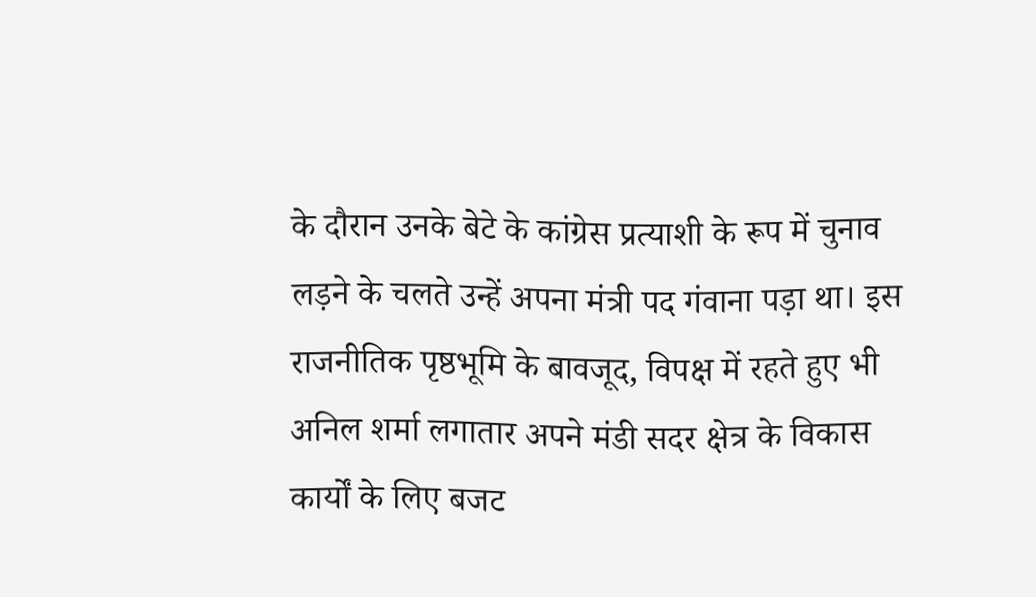के दौरान उनके बेटे के कांग्रेस प्रत्याशी के रूप में चुनाव लड़ने के चलते उन्हें अपना मंत्री पद गंवाना पड़ा था। इस राजनीतिक पृष्ठभूमि के बावजूद, विपक्ष में रहते हुए भी अनिल शर्मा लगातार अपने मंडी सदर क्षेत्र के विकास कार्यों के लिए बजट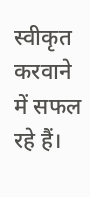स्वीकृत करवाने में सफल रहे हैं।